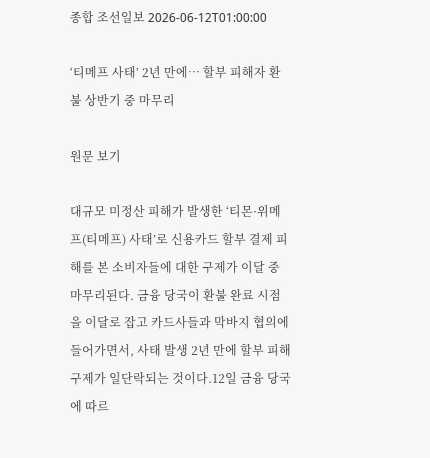종합 조선일보 2026-06-12T01:00:00

‘티메프 사태’ 2년 만에… 할부 피해자 환불 상반기 중 마무리

원문 보기

대규모 미정산 피해가 발생한 ‘티몬·위메프(티메프) 사태’로 신용카드 할부 결제 피해를 본 소비자들에 대한 구제가 이달 중 마무리된다. 금융 당국이 환불 완료 시점을 이달로 잡고 카드사들과 막바지 협의에 들어가면서, 사태 발생 2년 만에 할부 피해 구제가 일단락되는 것이다.12일 금융 당국에 따르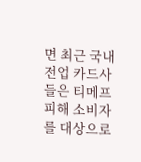면 최근 국내 전업 카드사들은 티메프 피해 소비자를 대상으로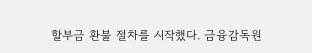할부금 환불 절차를 시작했다. 금융감독원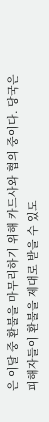은 이달 중 환불을 마무리하기 위해 카드사와 협의 중이다. 당국은 피해자들이 환불을 제대로 받을 수 있도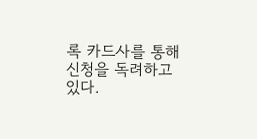록 카드사를 통해 신청을 독려하고 있다.